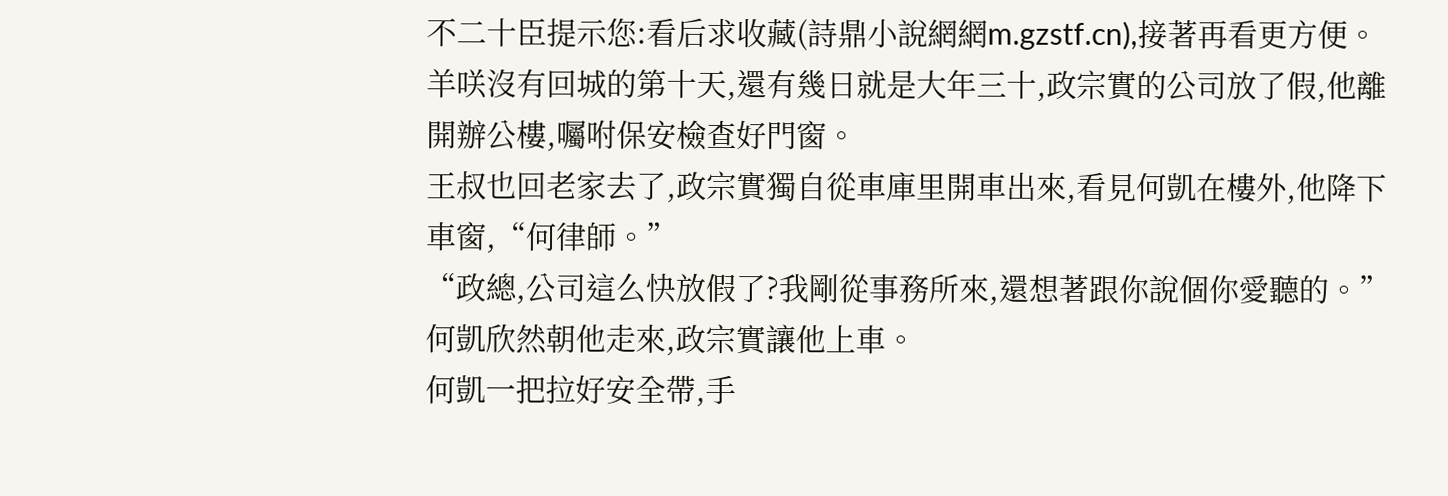不二十臣提示您:看后求收藏(詩鼎小說網網m.gzstf.cn),接著再看更方便。
羊咲沒有回城的第十天,還有幾日就是大年三十,政宗實的公司放了假,他離開辦公樓,囑咐保安檢查好門窗。
王叔也回老家去了,政宗實獨自從車庫里開車出來,看見何凱在樓外,他降下車窗,“何律師。”
“政總,公司這么快放假了?我剛從事務所來,還想著跟你說個你愛聽的。”何凱欣然朝他走來,政宗實讓他上車。
何凱一把拉好安全帶,手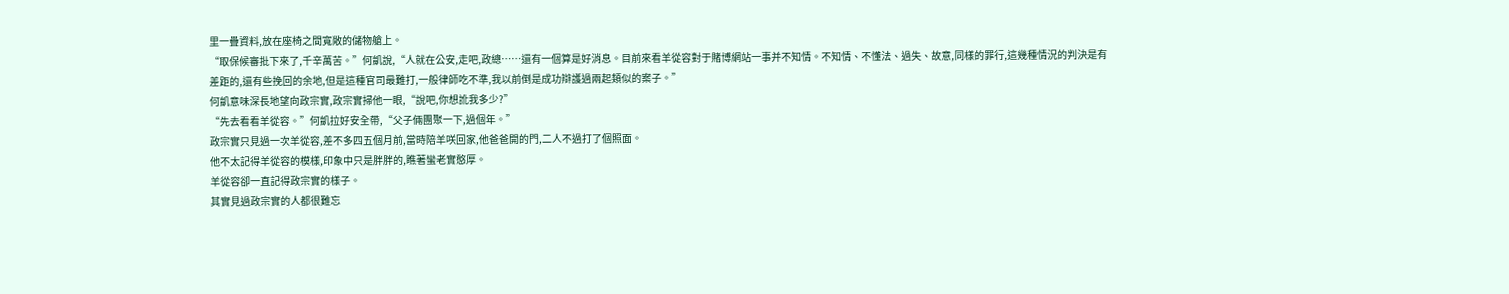里一疊資料,放在座椅之間寬敞的儲物艙上。
“取保候審批下來了,千辛萬苦。”何凱說,“人就在公安,走吧,政總……還有一個算是好消息。目前來看羊從容對于賭博網站一事并不知情。不知情、不懂法、過失、故意,同樣的罪行,這幾種情況的判決是有差距的,還有些挽回的余地,但是這種官司最難打,一般律師吃不準,我以前倒是成功辯護過兩起類似的案子。”
何凱意味深長地望向政宗實,政宗實掃他一眼,“說吧,你想訛我多少?”
“先去看看羊從容。”何凱拉好安全帶,“父子倆團聚一下,過個年。”
政宗實只見過一次羊從容,差不多四五個月前,當時陪羊咲回家,他爸爸開的門,二人不過打了個照面。
他不太記得羊從容的模樣,印象中只是胖胖的,瞧著蠻老實憨厚。
羊從容卻一直記得政宗實的樣子。
其實見過政宗實的人都很難忘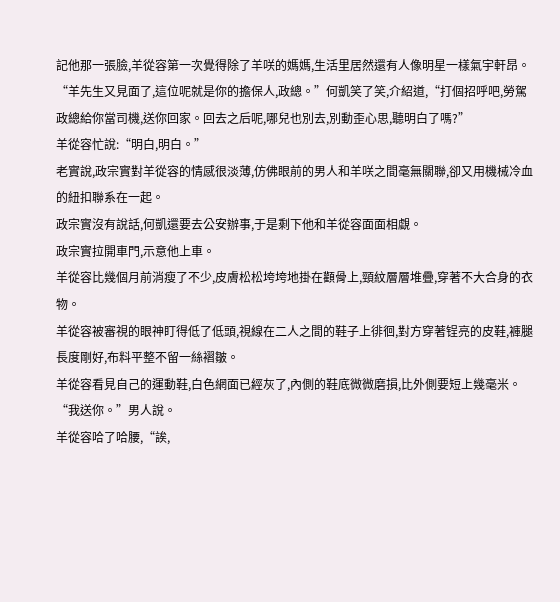記他那一張臉,羊從容第一次覺得除了羊咲的媽媽,生活里居然還有人像明星一樣氣宇軒昂。
“羊先生又見面了,這位呢就是你的擔保人,政總。”何凱笑了笑,介紹道,“打個招呼吧,勞駕政總給你當司機,送你回家。回去之后呢,哪兒也別去,別動歪心思,聽明白了嗎?”
羊從容忙說:“明白,明白。”
老實說,政宗實對羊從容的情感很淡薄,仿佛眼前的男人和羊咲之間毫無關聯,卻又用機械冷血的紐扣聯系在一起。
政宗實沒有說話,何凱還要去公安辦事,于是剩下他和羊從容面面相覷。
政宗實拉開車門,示意他上車。
羊從容比幾個月前消瘦了不少,皮膚松松垮垮地掛在顴骨上,頸紋層層堆疊,穿著不大合身的衣物。
羊從容被審視的眼神盯得低了低頭,視線在二人之間的鞋子上徘徊,對方穿著锃亮的皮鞋,褲腿長度剛好,布料平整不留一絲褶皺。
羊從容看見自己的運動鞋,白色網面已經灰了,內側的鞋底微微磨損,比外側要短上幾毫米。
“我送你。”男人說。
羊從容哈了哈腰,“誒,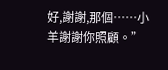好,謝謝,那個……小羊謝謝你照顧。”